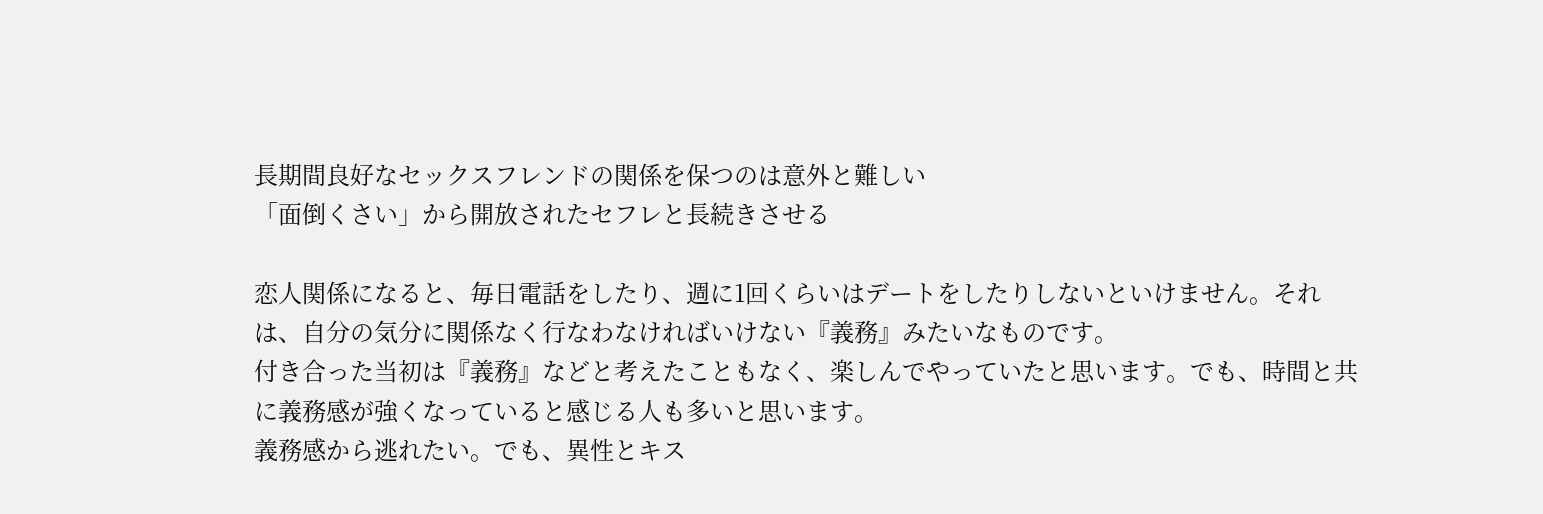長期間良好なセックスフレンドの関係を保つのは意外と難しい
「面倒くさい」から開放されたセフレと長続きさせる

恋人関係になると、毎日電話をしたり、週に1回くらいはデートをしたりしないといけません。それは、自分の気分に関係なく行なわなければいけない『義務』みたいなものです。
付き合った当初は『義務』などと考えたこともなく、楽しんでやっていたと思います。でも、時間と共に義務感が強くなっていると感じる人も多いと思います。
義務感から逃れたい。でも、異性とキス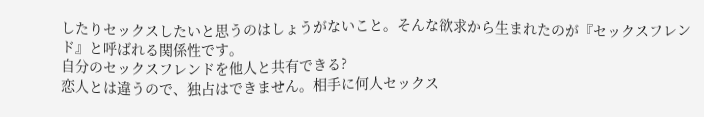したりセックスしたいと思うのはしょうがないこと。そんな欲求から生まれたのが『セックスフレンド』と呼ばれる関係性です。
自分のセックスフレンドを他人と共有できる?
恋人とは違うので、独占はできません。相手に何人セックス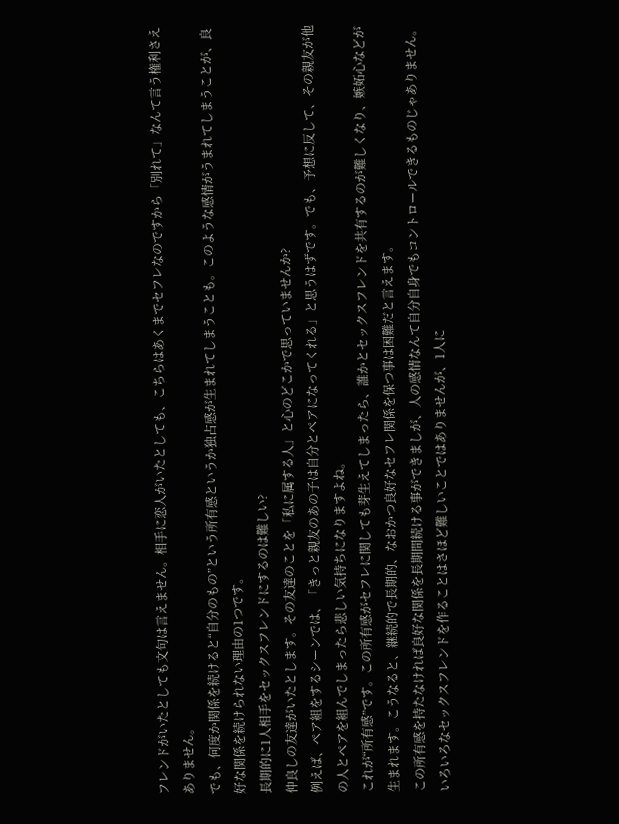フレンドがいたとしても文句は言えません。相手に恋人がいたとしても、こちらはあくまでセフレなのですから「別れて」なんて言う権利さえありません。
でも、何度か関係を続けると“自分のもの”という所有感というか独占感が生まれてしまうことも。このような感情がうまれてしまうことが、良好な関係を続けられない理由の1つです。
長期的に1人相手をセックスフレンドにするのは難しい?
仲良しの友達がいたとします。その友達のことを「私に属する人」と心のどこかで思っていませんか?
例えば、ペア組をするシーンでは、「きっと親友のあの子は自分とペアになってくれる」と思うはずです。でも、予想に反して、その親友が他の人とペアを組んでしまったら悲しい気持ちになりますよね。
これが“所有感”です。この所有感がセフレに関しても芽生えてしまったら、誰かとセックスフレンドを共有するのが難しくなり、嫉妬心などが生まれます。こうなると、継続的で長期的、なおかつ良好なセフレ関係を保つ事は困難だと言えます。
この所有感を持たなければ良好な関係を長期間続ける事ができましが、人の感情なんて自分自身でもコントロールできるものじゃありません。
いろいろなセックスフレンドを作ることはさほど難しいことではありませんが、1人に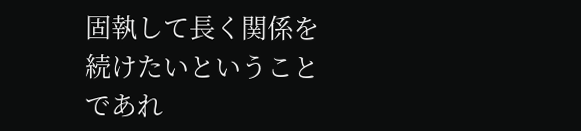固執して長く関係を続けたいということであれ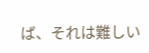ば、それは難しい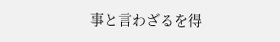事と言わざるを得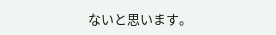ないと思います。